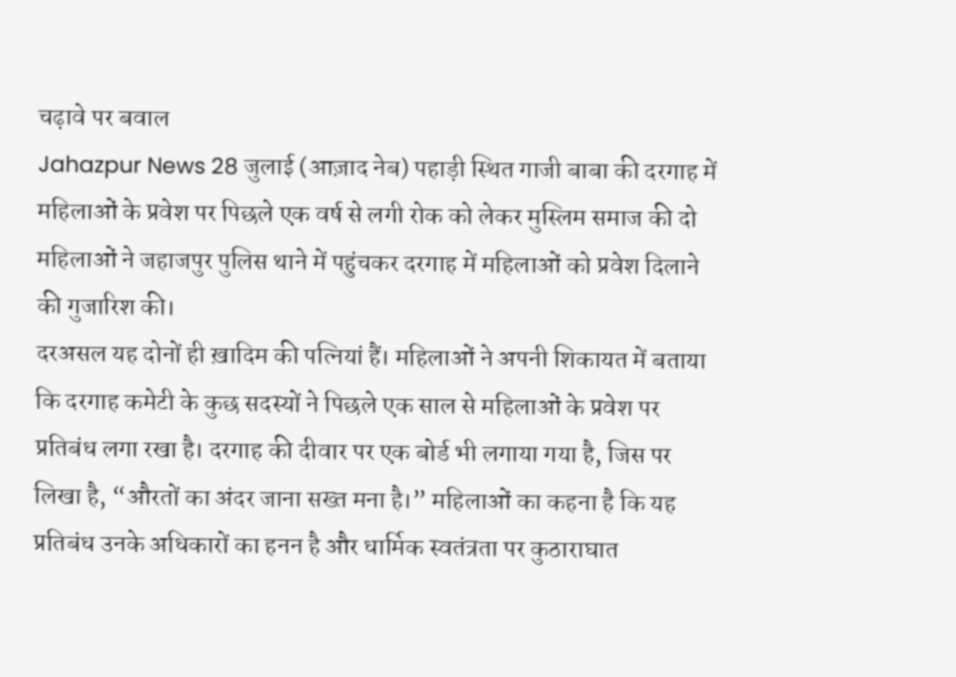चढ़ावे पर बवाल
Jahazpur News 28 जुलाई (आज़ाद नेब) पहाड़ी स्थित गाजी बाबा की दरगाह में महिलाओं के प्रवेश पर पिछले एक वर्ष से लगी रोक को लेकर मुस्लिम समाज की दो महिलाओं ने जहाजपुर पुलिस थाने में पहुंचकर दरगाह में महिलाओं को प्रवेश दिलाने की गुजारिश की।
दरअसल यह दोनों ही ख़ादिम की पत्नियां हैं। महिलाओं ने अपनी शिकायत में बताया कि दरगाह कमेटी के कुछ सदस्यों ने पिछले एक साल से महिलाओं के प्रवेश पर प्रतिबंध लगा रखा है। दरगाह की दीवार पर एक बोर्ड भी लगाया गया है, जिस पर लिखा है, “औरतों का अंदर जाना सख्त मना है।” महिलाओं का कहना है कि यह प्रतिबंध उनके अधिकारों का हनन है और धार्मिक स्वतंत्रता पर कुठाराघात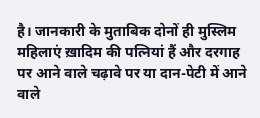है। जानकारी के मुताबिक दोनों ही मुस्लिम महिलाएं ख़ादिम की पत्नियां हैं और दरगाह पर आने वाले चढ़ावे पर या दान-पेटी में आने वाले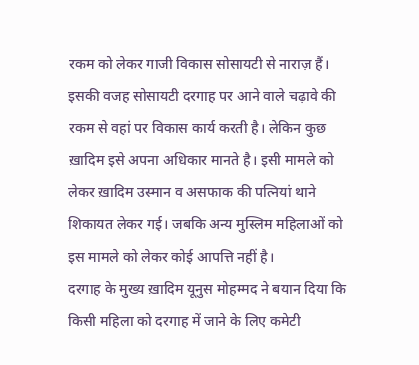रकम को लेकर गाजी विकास सोसायटी से नाराज़ हैं। इसकी वजह सोसायटी दरगाह पर आने वाले चढ़ावे की रकम से वहां पर विकास कार्य करती है। लेकिन कुछ ख़ादिम इसे अपना अधिकार मानते है। इसी मामले को लेकर ख़ादिम उस्मान व असफाक की पत्नियां थाने शिकायत लेकर गई। जबकि अन्य मुस्लिम महिलाओं को इस मामले को लेकर कोई आपत्ति नहीं है।
दरगाह के मुख्य ख़ादिम यूनुस मोहम्मद ने बयान दिया कि किसी महिला को दरगाह में जाने के लिए कमेटी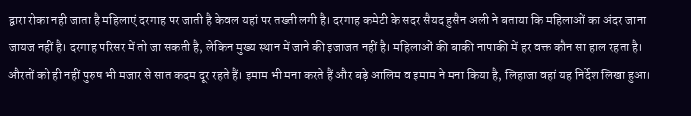द्वारा रोका नही जाता है महिलाएं दरगाह पर जाती है केवल यहां पर तख्ती लगी है। दरगाह कमेटी के सदर सैयद हुसैन अली ने बताया कि महिलाओं का अंदर जाना जायज नहीं है। दरगाह परिसर में तो जा सकती है, लेकिन मुख्य स्थान में जाने की इजाजत नहीं है। महिलाओं की बाकी नापाकी में हर वक्त कौन सा हाल रहता है। औरतों को ही नहीं पुरुष भी मजार से सात कदम दूर रहते हैं। इमाम भी मना करते हैं और बड़े आलिम व इमाम ने मना किया है, लिहाजा वहां यह निर्देश लिखा हुआ।